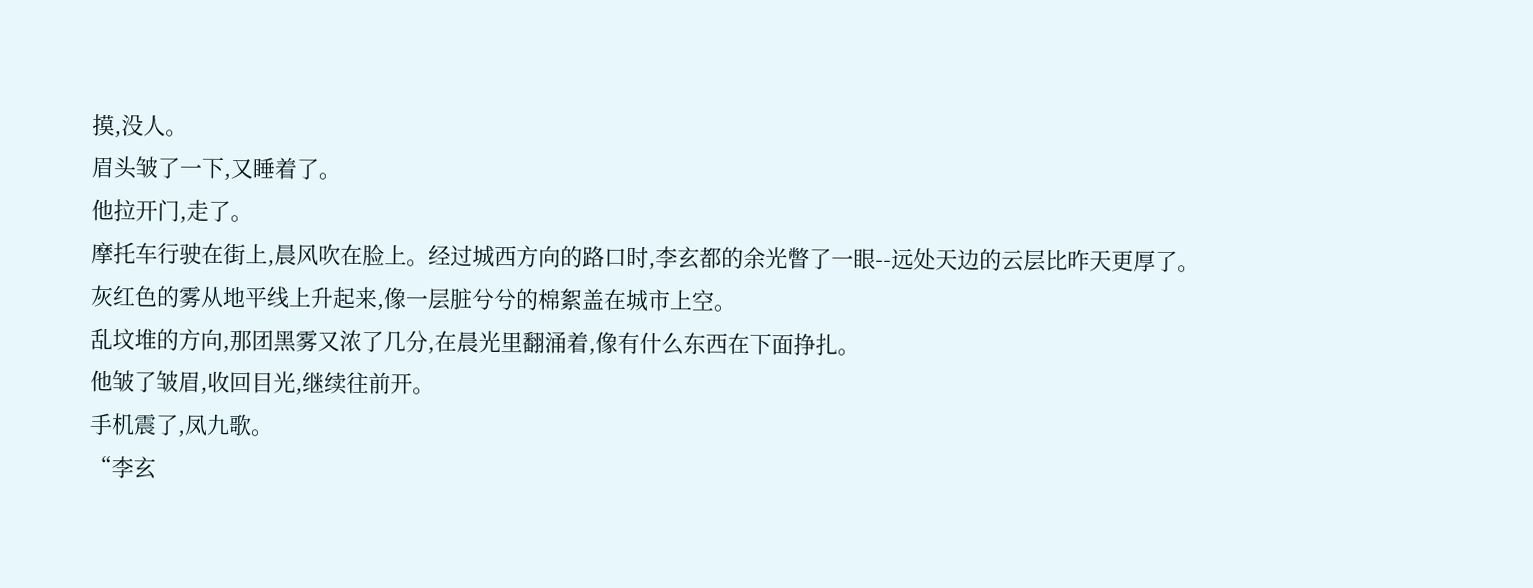摸,没人。
眉头皱了一下,又睡着了。
他拉开门,走了。
摩托车行驶在街上,晨风吹在脸上。经过城西方向的路口时,李玄都的余光瞥了一眼--远处天边的云层比昨天更厚了。
灰红色的雾从地平线上升起来,像一层脏兮兮的棉絮盖在城市上空。
乱坟堆的方向,那团黑雾又浓了几分,在晨光里翻涌着,像有什么东西在下面挣扎。
他皱了皱眉,收回目光,继续往前开。
手机震了,凤九歌。
“李玄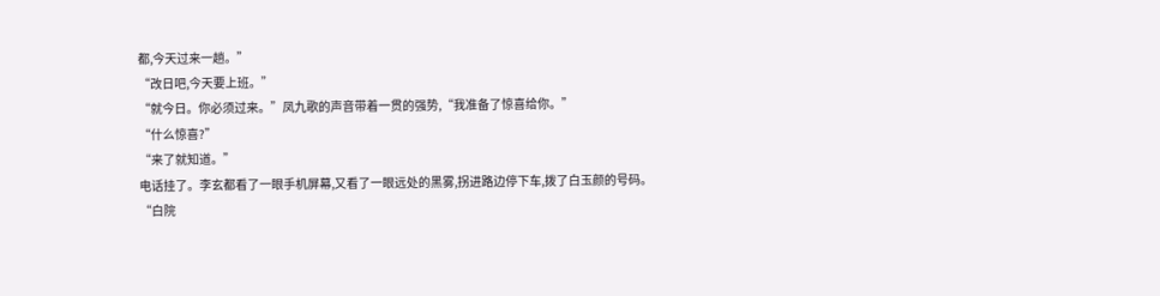都,今天过来一趟。”
“改日吧,今天要上班。”
“就今日。你必须过来。”凤九歌的声音带着一贯的强势,“我准备了惊喜给你。”
“什么惊喜?”
“来了就知道。”
电话挂了。李玄都看了一眼手机屏幕,又看了一眼远处的黑雾,拐进路边停下车,拨了白玉颜的号码。
“白院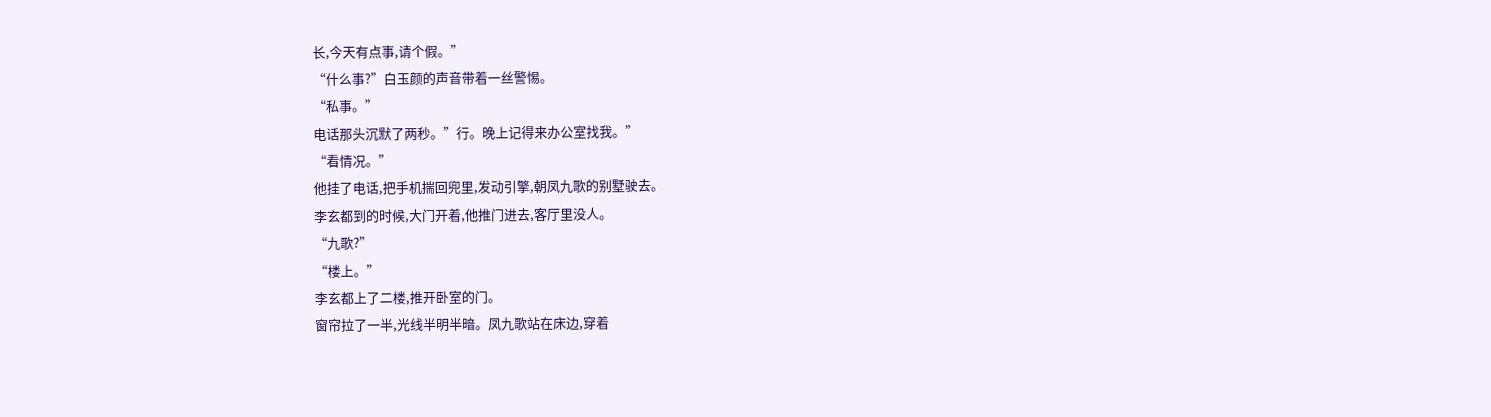长,今天有点事,请个假。”
“什么事?”白玉颜的声音带着一丝警惕。
“私事。”
电话那头沉默了两秒。”行。晚上记得来办公室找我。”
“看情况。”
他挂了电话,把手机揣回兜里,发动引擎,朝凤九歌的别墅驶去。
李玄都到的时候,大门开着,他推门进去,客厅里没人。
“九歌?”
“楼上。”
李玄都上了二楼,推开卧室的门。
窗帘拉了一半,光线半明半暗。凤九歌站在床边,穿着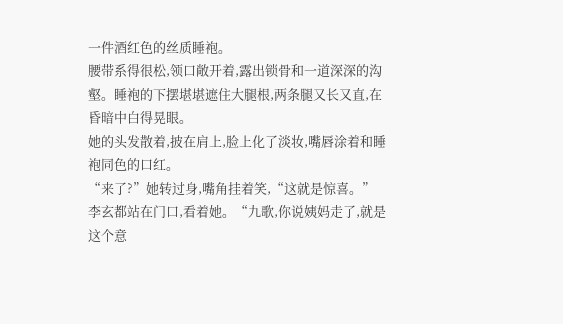一件酒红色的丝质睡袍。
腰带系得很松,领口敞开着,露出锁骨和一道深深的沟壑。睡袍的下摆堪堪遮住大腿根,两条腿又长又直,在昏暗中白得晃眼。
她的头发散着,披在肩上,脸上化了淡妆,嘴唇涂着和睡袍同色的口红。
“来了?”她转过身,嘴角挂着笑,“这就是惊喜。”
李玄都站在门口,看着她。“九歌,你说姨妈走了,就是这个意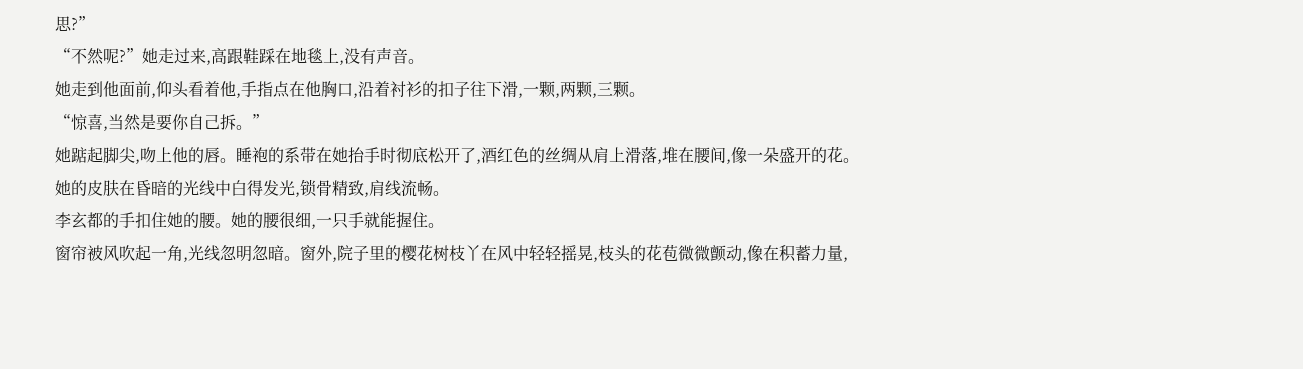思?”
“不然呢?”她走过来,高跟鞋踩在地毯上,没有声音。
她走到他面前,仰头看着他,手指点在他胸口,沿着衬衫的扣子往下滑,一颗,两颗,三颗。
“惊喜,当然是要你自己拆。”
她踮起脚尖,吻上他的唇。睡袍的系带在她抬手时彻底松开了,酒红色的丝绸从肩上滑落,堆在腰间,像一朵盛开的花。
她的皮肤在昏暗的光线中白得发光,锁骨精致,肩线流畅。
李玄都的手扣住她的腰。她的腰很细,一只手就能握住。
窗帘被风吹起一角,光线忽明忽暗。窗外,院子里的樱花树枝丫在风中轻轻摇晃,枝头的花苞微微颤动,像在积蓄力量,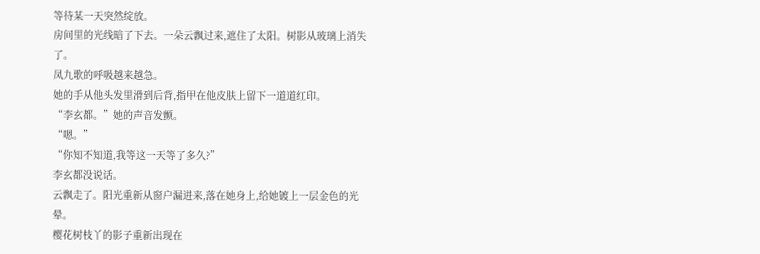等待某一天突然绽放。
房间里的光线暗了下去。一朵云飘过来,遮住了太阳。树影从玻璃上消失了。
凤九歌的呼吸越来越急。
她的手从他头发里滑到后背,指甲在他皮肤上留下一道道红印。
“李玄都。”她的声音发颤。
“嗯。”
“你知不知道,我等这一天等了多久?”
李玄都没说话。
云飘走了。阳光重新从窗户漏进来,落在她身上,给她镀上一层金色的光晕。
樱花树枝丫的影子重新出现在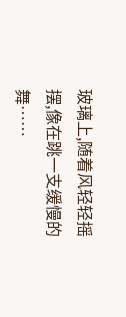玻璃上,随着风轻轻摇摆,像在跳一支缓慢的舞……